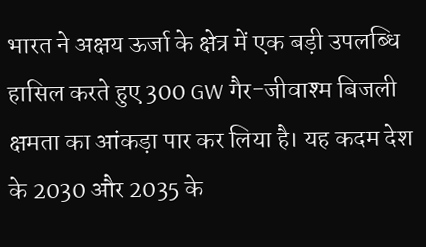भारत ने अक्षय ऊर्जा के क्षेत्र में एक बड़ी उपलब्धि हासिल करते हुए 300 GW गैर-जीवाश्म बिजली क्षमता का आंकड़ा पार कर लिया है। यह कदम देश के 2030 और 2035 के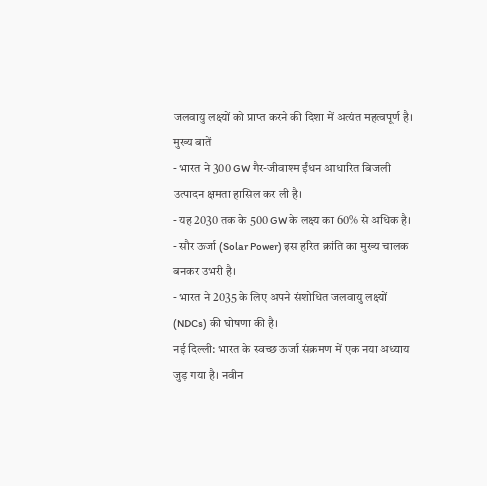जलवायु लक्ष्यों को प्राप्त करने की दिशा में अत्यंत महत्वपूर्ण है।
मुख्य बातें
- भारत ने 300 GW गैर-जीवाश्म ईंधन आधारित बिजली उत्पादन क्षमता हासिल कर ली है।
- यह 2030 तक के 500 GW के लक्ष्य का 60% से अधिक है।
- सौर ऊर्जा (Solar Power) इस हरित क्रांति का मुख्य चालक बनकर उभरी है।
- भारत ने 2035 के लिए अपने संशोधित जलवायु लक्ष्यों (NDCs) की घोषणा की है।
नई दिल्ली: भारत के स्वच्छ ऊर्जा संक्रमण में एक नया अध्याय जुड़ गया है। नवीन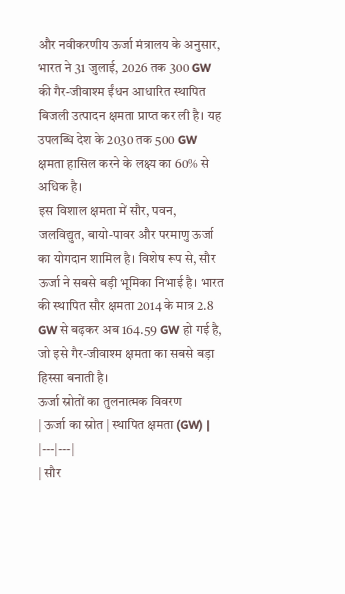और नवीकरणीय ऊर्जा मंत्रालय के अनुसार, भारत ने 31 जुलाई, 2026 तक 300 GW की गैर-जीवाश्म ईंधन आधारित स्थापित बिजली उत्पादन क्षमता प्राप्त कर ली है। यह उपलब्धि देश के 2030 तक 500 GW क्षमता हासिल करने के लक्ष्य का 60% से अधिक है।
इस विशाल क्षमता में सौर, पवन, जलविद्युत, बायो-पावर और परमाणु ऊर्जा का योगदान शामिल है। विशेष रूप से, सौर ऊर्जा ने सबसे बड़ी भूमिका निभाई है। भारत की स्थापित सौर क्षमता 2014 के मात्र 2.8 GW से बढ़कर अब 164.59 GW हो गई है, जो इसे गैर-जीवाश्म क्षमता का सबसे बड़ा हिस्सा बनाती है।
ऊर्जा स्रोतों का तुलनात्मक विवरण
| ऊर्जा का स्रोत | स्थापित क्षमता (GW) |
|---|---|
| सौर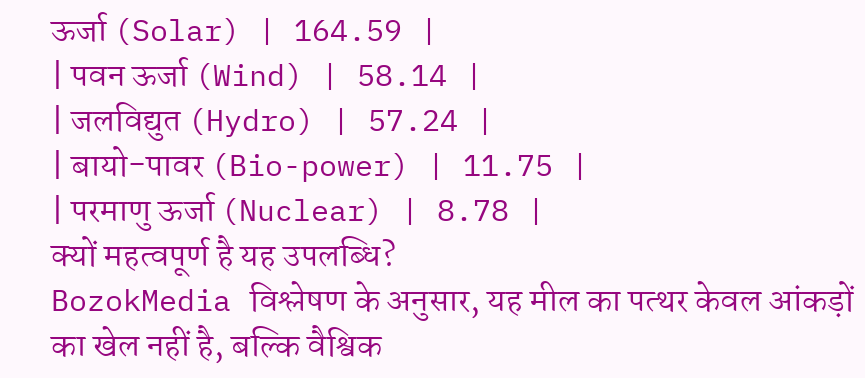ऊर्जा (Solar) | 164.59 |
| पवन ऊर्जा (Wind) | 58.14 |
| जलविद्युत (Hydro) | 57.24 |
| बायो-पावर (Bio-power) | 11.75 |
| परमाणु ऊर्जा (Nuclear) | 8.78 |
क्यों महत्वपूर्ण है यह उपलब्धि?
BozokMedia विश्लेषण के अनुसार, यह मील का पत्थर केवल आंकड़ों का खेल नहीं है, बल्कि वैश्विक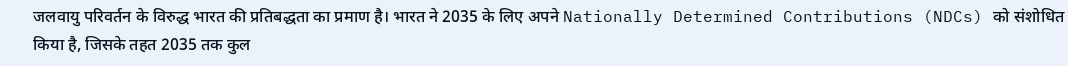जलवायु परिवर्तन के विरुद्ध भारत की प्रतिबद्धता का प्रमाण है। भारत ने 2035 के लिए अपने Nationally Determined Contributions (NDCs) को संशोधित किया है, जिसके तहत 2035 तक कुल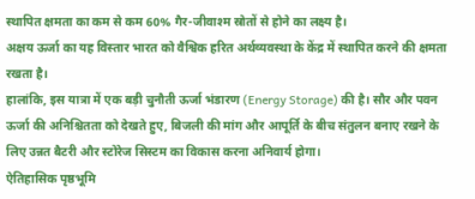स्थापित क्षमता का कम से कम 60% गैर-जीवाश्म स्रोतों से होने का लक्ष्य है।
अक्षय ऊर्जा का यह विस्तार भारत को वैश्विक हरित अर्थव्यवस्था के केंद्र में स्थापित करने की क्षमता रखता है।
हालांकि, इस यात्रा में एक बड़ी चुनौती ऊर्जा भंडारण (Energy Storage) की है। सौर और पवन ऊर्जा की अनिश्चितता को देखते हुए, बिजली की मांग और आपूर्ति के बीच संतुलन बनाए रखने के लिए उन्नत बैटरी और स्टोरेज सिस्टम का विकास करना अनिवार्य होगा।
ऐतिहासिक पृष्ठभूमि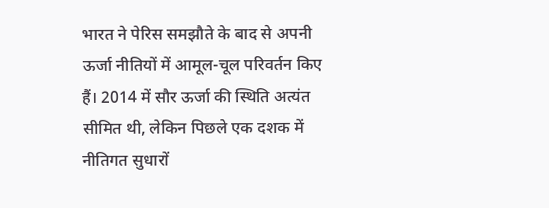भारत ने पेरिस समझौते के बाद से अपनी ऊर्जा नीतियों में आमूल-चूल परिवर्तन किए हैं। 2014 में सौर ऊर्जा की स्थिति अत्यंत सीमित थी, लेकिन पिछले एक दशक में नीतिगत सुधारों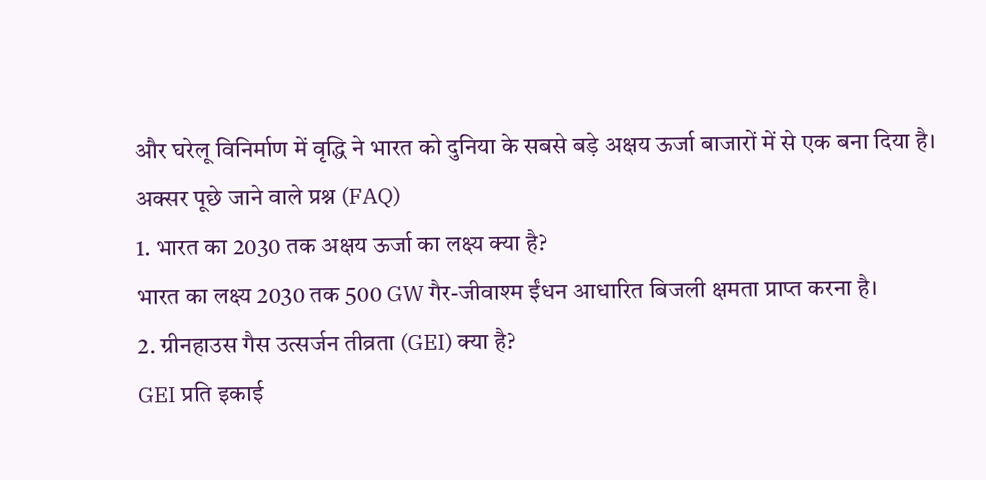और घरेलू विनिर्माण में वृद्धि ने भारत को दुनिया के सबसे बड़े अक्षय ऊर्जा बाजारों में से एक बना दिया है।
अक्सर पूछे जाने वाले प्रश्न (FAQ)
1. भारत का 2030 तक अक्षय ऊर्जा का लक्ष्य क्या है?
भारत का लक्ष्य 2030 तक 500 GW गैर-जीवाश्म ईंधन आधारित बिजली क्षमता प्राप्त करना है।
2. ग्रीनहाउस गैस उत्सर्जन तीव्रता (GEI) क्या है?
GEI प्रति इकाई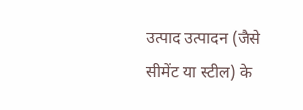उत्पाद उत्पादन (जैसे सीमेंट या स्टील) के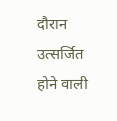दौरान उत्सर्जित होने वाली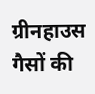ग्रीनहाउस गैसों की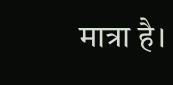मात्रा है।